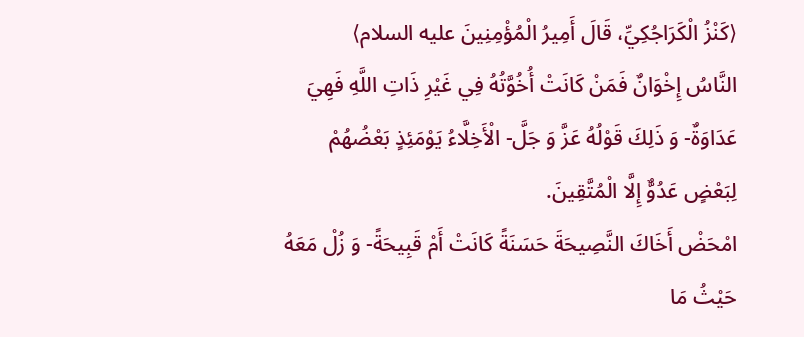⟨كَنْزُ الْكَرَاجُكِيِّ، قَالَ أَمِيرُ الْمُؤْمِنِينَ عليه السلام⟩
النَّاسُ إِخْوَانٌ فَمَنْ كَانَتْ أُخُوَّتُهُ فِي غَيْرِ ذَاتِ اللَّهِ فَهِيَ عَدَاوَةٌ- وَ ذَلِكَ قَوْلُهُ عَزَّ وَ جَلَّ- الْأَخِلَّاءُ يَوْمَئِذٍ بَعْضُهُمْ لِبَعْضٍ عَدُوٌّ إِلَّا الْمُتَّقِينَ.
امْحَضْ أَخَاكَ النَّصِيحَةَ حَسَنَةً كَانَتْ أَمْ قَبِيحَةً- وَ زُلْ مَعَهُ حَيْثُ مَا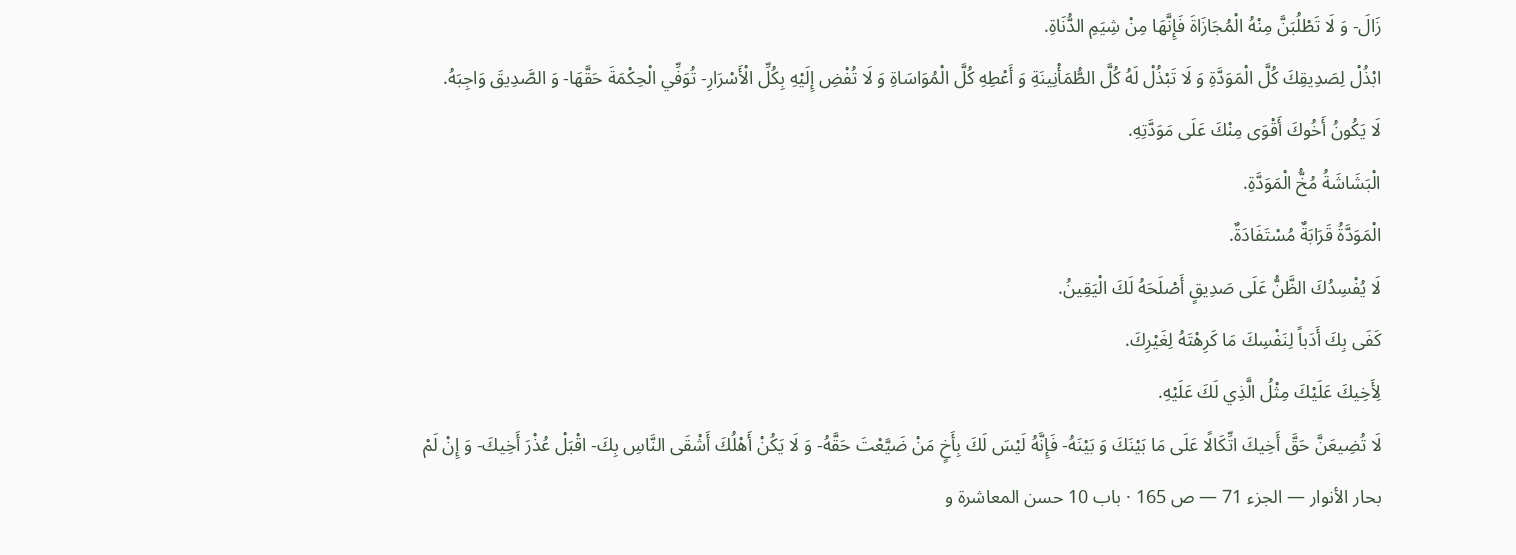زَالَ- وَ لَا تَطْلُبَنَّ مِنْهُ الْمُجَازَاةَ فَإِنَّهَا مِنْ شِيَمِ الدُّنَاةِ.
ابْذُلْ لِصَدِيقِكَ كُلَّ الْمَوَدَّةِ وَ لَا تَبْذُلْ لَهُ كُلَّ الطُّمَأْنِينَةِ وَ أَعْطِهِ كُلَّ الْمُوَاسَاةِ وَ لَا تُفْضِ إِلَيْهِ بِكُلِّ الْأَسْرَارِ- تُوَفِّي الْحِكْمَةَ حَقَّهَا- وَ الصَّدِيقَ وَاجِبَهُ.
لَا يَكُونُ أَخُوكَ أَقْوَى مِنْكَ عَلَى مَوَدَّتِهِ.
الْبَشَاشَةُ مُخُّ الْمَوَدَّةِ.
الْمَوَدَّةُ قَرَابَةٌ مُسْتَفَادَةٌ.
لَا يُفْسِدُكَ الظَّنُّ عَلَى صَدِيقٍ أَصْلَحَهُ لَكَ الْيَقِينُ.
كَفَى بِكَ أَدَباً لِنَفْسِكَ مَا كَرِهْتَهُ لِغَيْرِكَ.
لِأَخِيكَ عَلَيْكَ مِثْلُ الَّذِي لَكَ عَلَيْهِ.
لَا تُضِيعَنَّ حَقَّ أَخِيكَ اتِّكَالًا عَلَى مَا بَيْنَكَ وَ بَيْنَهُ- فَإِنَّهُ لَيْسَ لَكَ بِأَخٍ مَنْ ضَيَّعْتَ حَقَّهُ- وَ لَا يَكُنْ أَهْلُكَ أَشْقَى النَّاسِ بِكَ- اقْبَلْ عُذْرَ أَخِيكَ- وَ إِنْ لَمْ
بحار الأنوار — الجزء 71 — ص 165 · باب 10 حسن المعاشرة و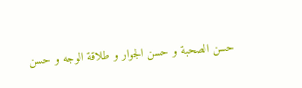حسن الصحبة و حسن الجوار و طلاقة الوجه و حسن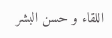اللقاء و حسن البشر